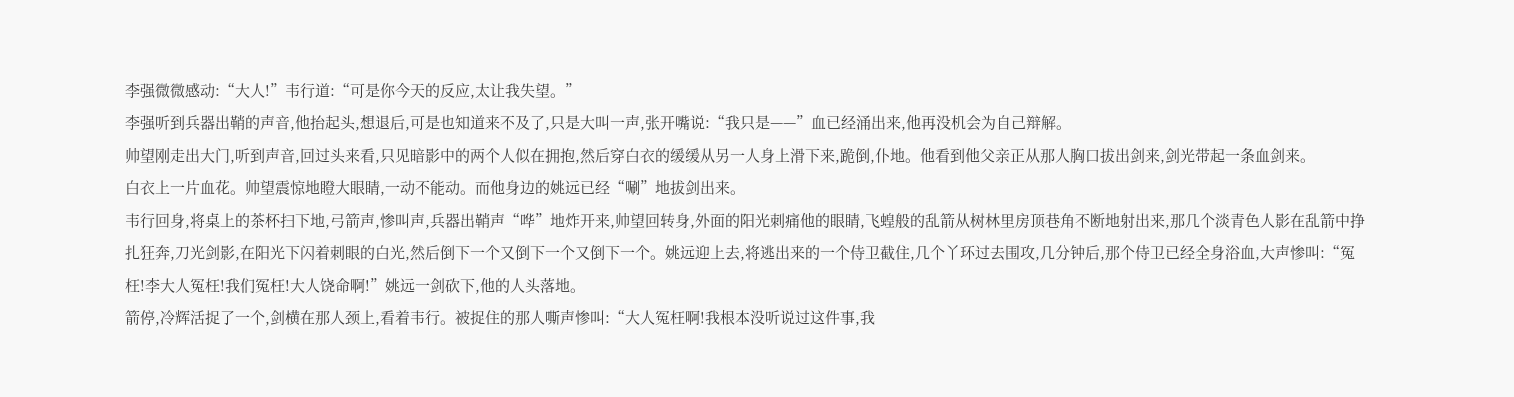李强微微感动:“大人!”韦行道:“可是你今天的反应,太让我失望。”
李强听到兵器出鞘的声音,他抬起头,想退后,可是也知道来不及了,只是大叫一声,张开嘴说:“我只是——”血已经涌出来,他再没机会为自己辩解。
帅望刚走出大门,听到声音,回过头来看,只见暗影中的两个人似在拥抱,然后穿白衣的缓缓从另一人身上滑下来,跪倒,仆地。他看到他父亲正从那人胸口拔出剑来,剑光带起一条血剑来。
白衣上一片血花。帅望震惊地瞪大眼睛,一动不能动。而他身边的姚远已经“唰”地拔剑出来。
韦行回身,将桌上的茶杯扫下地,弓箭声,惨叫声,兵器出鞘声“哗”地炸开来,帅望回转身,外面的阳光刺痛他的眼睛,飞蝗般的乱箭从树林里房顶巷角不断地射出来,那几个淡青色人影在乱箭中挣扎狂奔,刀光剑影,在阳光下闪着刺眼的白光,然后倒下一个又倒下一个又倒下一个。姚远迎上去,将逃出来的一个侍卫截住,几个丫环过去围攻,几分钟后,那个侍卫已经全身浴血,大声惨叫:“冤枉!李大人冤枉!我们冤枉!大人饶命啊!”姚远一剑砍下,他的人头落地。
箭停,冷辉活捉了一个,剑横在那人颈上,看着韦行。被捉住的那人嘶声惨叫:“大人冤枉啊!我根本没听说过这件事,我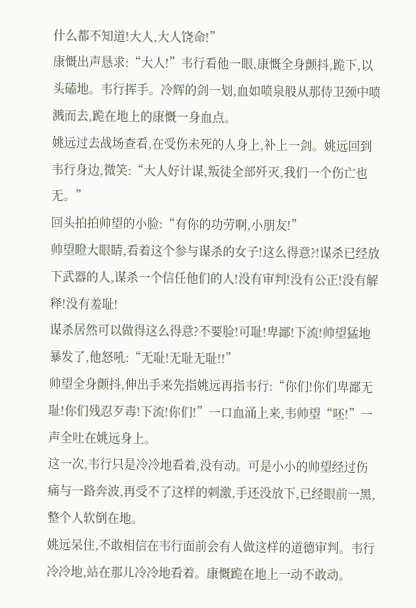什么都不知道!大人,大人饶命!”
康慨出声恳求:“大人!”韦行看他一眼,康慨全身颤抖,跪下,以头磕地。韦行挥手。冷辉的剑一划,血如喷泉般从那侍卫颈中喷溅而去,跪在地上的康慨一身血点。
姚远过去战场查看,在受伤未死的人身上,补上一剑。姚远回到韦行身边,微笑:“大人好计谋,叛徒全部歼灭,我们一个伤亡也无。”
回头拍拍帅望的小脸:“有你的功劳啊,小朋友!”
帅望瞪大眼睛,看着这个参与谋杀的女子!这么得意?!谋杀已经放下武器的人,谋杀一个信任他们的人!没有审判!没有公正!没有解释!没有羞耻!
谋杀居然可以做得这么得意?不要脸!可耻!卑鄙!下流!帅望猛地暴发了,他怒吼:“无耻!无耻无耻!!”
帅望全身颤抖,伸出手来先指姚远再指韦行:“你们!你们卑鄙无耻!你们残忍歹毒!下流!你们!”一口血涌上来,韦帅望“呸!”一声全吐在姚远身上。
这一次,韦行只是冷冷地看着,没有动。可是小小的帅望经过伤痛与一路奔波,再受不了这样的刺激,手还没放下,已经眼前一黑,整个人软倒在地。
姚远呆住,不敢相信在韦行面前会有人做这样的道德审判。韦行冷冷地,站在那儿冷冷地看着。康慨跪在地上一动不敢动。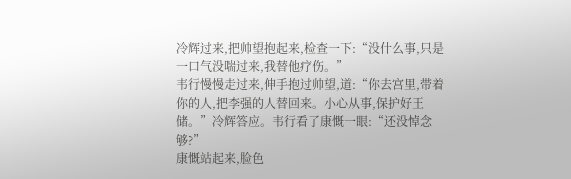冷辉过来,把帅望抱起来,检查一下:“没什么事,只是一口气没喘过来,我替他疗伤。”
韦行慢慢走过来,伸手抱过帅望,道:“你去宫里,带着你的人,把李强的人替回来。小心从事,保护好王储。”冷辉答应。韦行看了康慨一眼:“还没悼念够?”
康慨站起来,脸色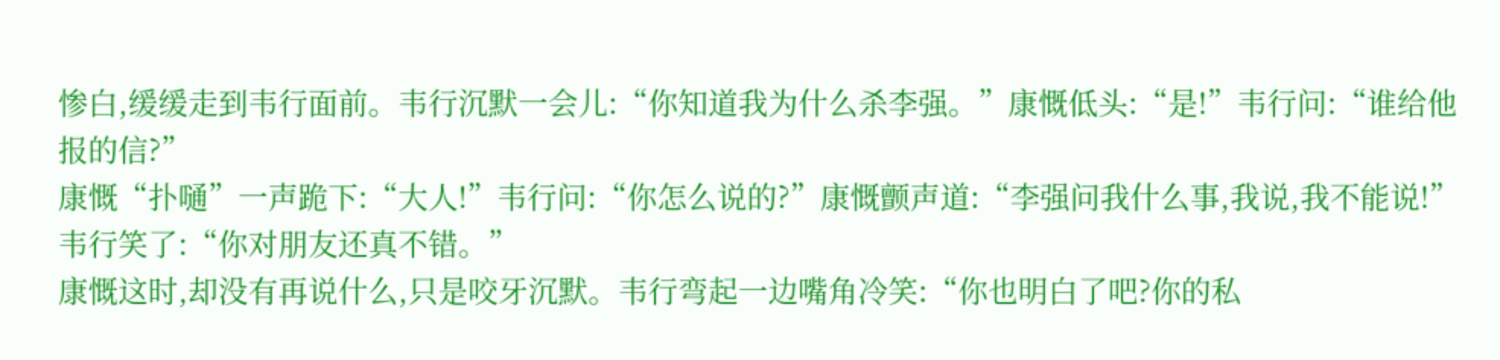惨白,缓缓走到韦行面前。韦行沉默一会儿:“你知道我为什么杀李强。”康慨低头:“是!”韦行问:“谁给他报的信?”
康慨“扑嗵”一声跪下:“大人!”韦行问:“你怎么说的?”康慨颤声道:“李强问我什么事,我说,我不能说!”韦行笑了:“你对朋友还真不错。”
康慨这时,却没有再说什么,只是咬牙沉默。韦行弯起一边嘴角冷笑:“你也明白了吧?你的私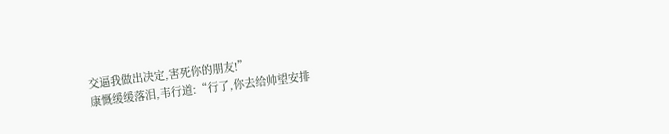交逼我做出决定,害死你的朋友!”
康慨缓缓落泪,韦行道:“行了,你去给帅望安排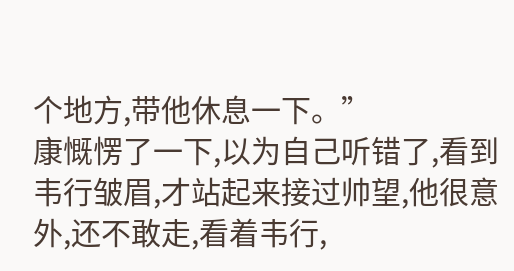个地方,带他休息一下。”
康慨愣了一下,以为自己听错了,看到韦行皱眉,才站起来接过帅望,他很意外,还不敢走,看着韦行,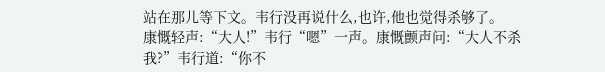站在那儿等下文。韦行没再说什么,也许,他也觉得杀够了。
康慨轻声:“大人!”韦行“嗯”一声。康慨颤声问:“大人不杀我?”韦行道:“你不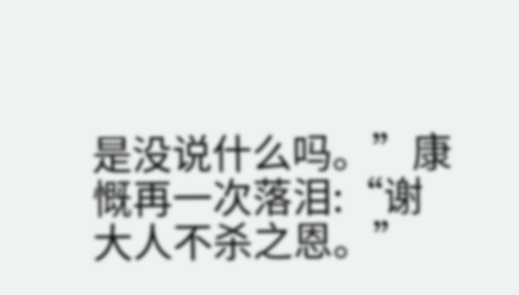是没说什么吗。”康慨再一次落泪:“谢大人不杀之恩。”